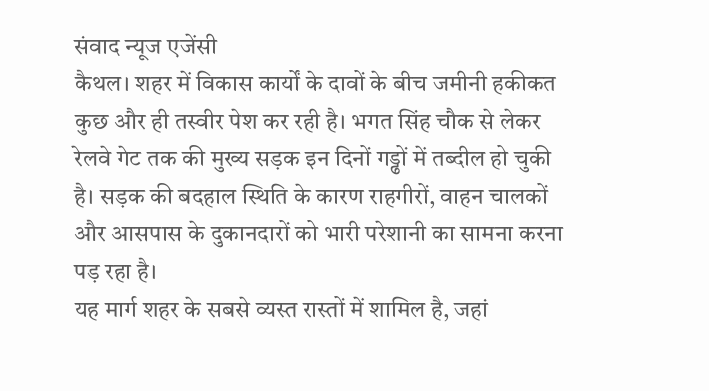संवाद न्यूज एजेंसी
कैथल। शहर में विकास कार्यों के दावों के बीच जमीनी हकीकत कुछ और ही तस्वीर पेश कर रही है। भगत सिंह चौक से लेकर रेलवे गेट तक की मुख्य सड़क इन दिनों गड्ढों में तब्दील हो चुकी है। सड़क की बदहाल स्थिति के कारण राहगीरों, वाहन चालकों और आसपास के दुकानदारों को भारी परेशानी का सामना करना पड़ रहा है।
यह मार्ग शहर के सबसे व्यस्त रास्तों में शामिल है, जहां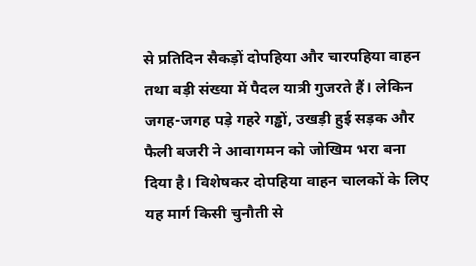से प्रतिदिन सैकड़ों दोपहिया और चारपहिया वाहन तथा बड़ी संख्या में पैदल यात्री गुजरते हैं। लेकिन जगह-जगह पड़े गहरे गड्ढों, उखड़ी हुई सड़क और फैली बजरी ने आवागमन को जोखिम भरा बना दिया है। विशेषकर दोपहिया वाहन चालकों के लिए यह मार्ग किसी चुनौती से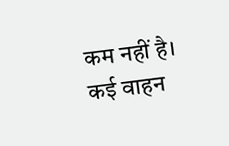कम नहीं है। कई वाहन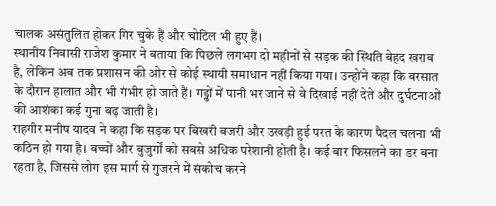चालक असंतुलित होकर गिर चुके हैं और चोटिल भी हुए हैं।
स्थानीय निवासी राजेश कुमार ने बताया कि पिछले लगभग दो महीनों से सड़क की स्थिति बेहद खराब है, लेकिन अब तक प्रशासन की ओर से कोई स्थायी समाधान नहीं किया गया। उन्होंने कहा कि बरसात के दौरान हालात और भी गंभीर हो जाते हैं। गड्ढों में पानी भर जाने से वे दिखाई नहीं देते और दुर्घटनाओं की आशंका कई गुना बढ़ जाती है।
राहगीर मनीष यादव ने कहा कि सड़क पर बिखरी बजरी और उखड़ी हुई परत के कारण पैदल चलना भी कठिन हो गया है। बच्चों और बुजुर्गों को सबसे अधिक परेशानी होती है। कई बार फिसलने का डर बना रहता है, जिससे लोग इस मार्ग से गुजरने में संकोच करने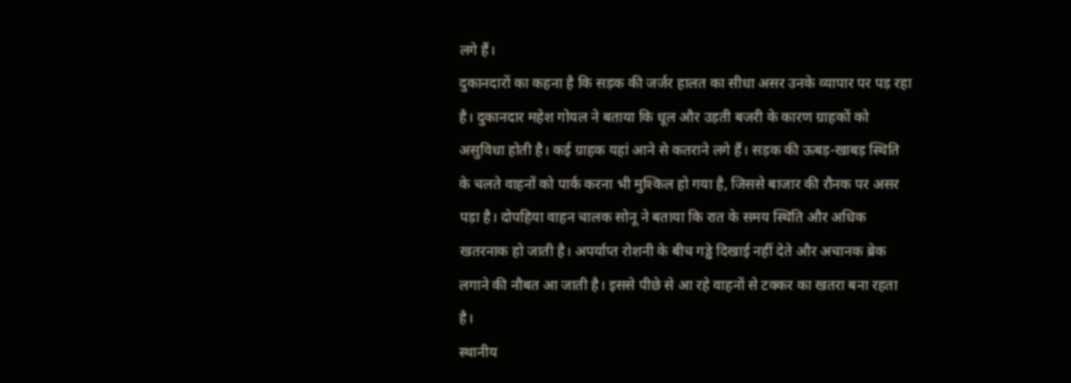लगे हैं।
दुकानदारों का कहना है कि सड़क की जर्जर हालत का सीधा असर उनके व्यापार पर पड़ रहा है। दुकानदार महेश गोयल ने बताया कि धूल और उड़ती बजरी के कारण ग्राहकों को असुविधा होती है। कई ग्राहक यहां आने से कतराने लगे हैं। सड़क की ऊबड़-खाबड़ स्थिति के चलते वाहनों को पार्क करना भी मुश्किल हो गया है, जिससे बाजार की रौनक पर असर पड़ा है। दोपहिया वाहन चालक सोनू ने बताया कि रात के समय स्थिति और अधिक खतरनाक हो जाती है। अपर्याप्त रोशनी के बीच गड्ढे दिखाई नहीं देते और अचानक ब्रेक लगाने की नौबत आ जाती है। इससे पीछे से आ रहे वाहनों से टक्कर का खतरा बना रहता है।
स्थानीय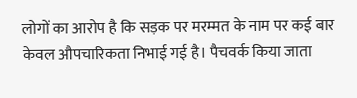लोगों का आरोप है कि सड़क पर मरम्मत के नाम पर कई बार केवल औपचारिकता निभाई गई है। पैचवर्क किया जाता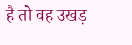है तो वह उखड़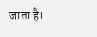जाता है।